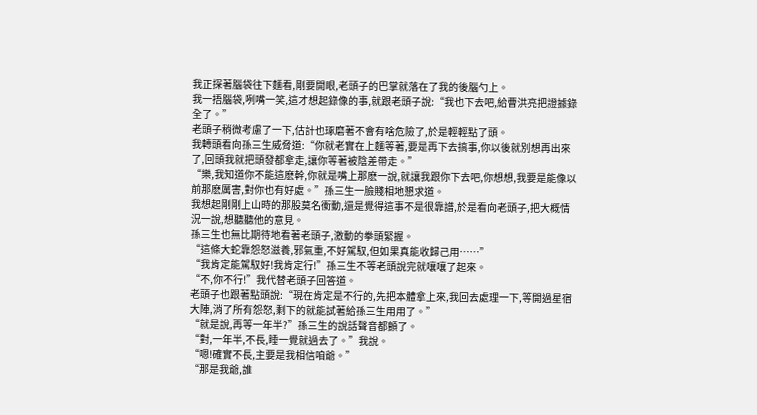我正探著腦袋往下麵看,剛要開眼,老頭子的巴掌就落在了我的後腦勺上。
我一捂腦袋,咧嘴一笑,這才想起錄像的事,就跟老頭子說:“我也下去吧,給曹洪亮把證據錄全了。”
老頭子稍微考慮了一下,估計也琢磨著不會有啥危險了,於是輕輕點了頭。
我轉頭看向孫三生威脅道:“你就老實在上麵等著,要是再下去搞事,你以後就別想再出來了,回頭我就把頭發都拿走,讓你等著被陰差帶走。”
“樂,我知道你不能這麽幹,你就是嘴上那麽一說,就讓我跟你下去吧,你想想,我要是能像以前那麽厲害,對你也有好處。”孫三生一臉賤相地懇求道。
我想起剛剛上山時的那股莫名衝動,還是覺得這事不是很靠譜,於是看向老頭子,把大概情況一說,想聽聽他的意見。
孫三生也無比期待地看著老頭子,激動的拳頭緊握。
“這條大蛇靠怨怒滋養,邪氣重,不好駕馭,但如果真能收歸己用……”
“我肯定能駕馭好!我肯定行!”孫三生不等老頭說完就嚷嚷了起來。
“不,你不行!”我代替老頭子回答道。
老頭子也跟著點頭說:“現在肯定是不行的,先把本體拿上來,我回去處理一下,等開過星宿大陣,消了所有怨怒,剩下的就能試著給孫三生用用了。”
“就是說,再等一年半?”孫三生的說話聲音都顫了。
“對,一年半,不長,睡一覺就過去了。”我說。
“嗯!確實不長,主要是我相信咱爺。”
“那是我爺,誰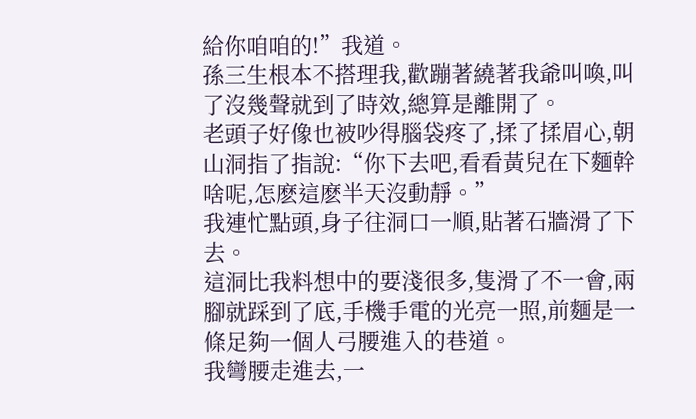給你咱咱的!”我道。
孫三生根本不搭理我,歡蹦著繞著我爺叫喚,叫了沒幾聲就到了時效,總算是離開了。
老頭子好像也被吵得腦袋疼了,揉了揉眉心,朝山洞指了指說:“你下去吧,看看黃兒在下麵幹啥呢,怎麽這麽半天沒動靜。”
我連忙點頭,身子往洞口一順,貼著石牆滑了下去。
這洞比我料想中的要淺很多,隻滑了不一會,兩腳就踩到了底,手機手電的光亮一照,前麵是一條足夠一個人弓腰進入的巷道。
我彎腰走進去,一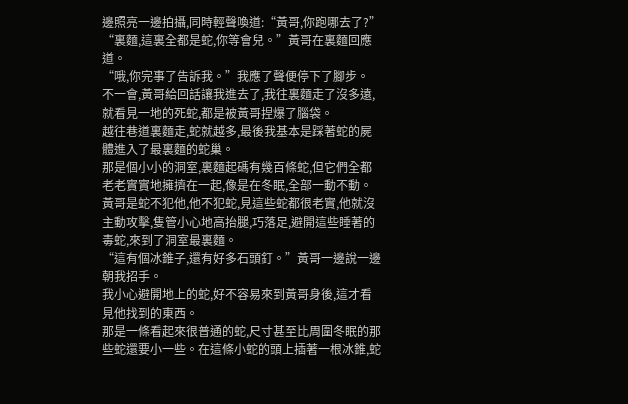邊照亮一邊拍攝,同時輕聲喚道:“黃哥,你跑哪去了?”
“裏麵,這裏全都是蛇,你等會兒。”黃哥在裏麵回應道。
“哦,你完事了告訴我。”我應了聲便停下了腳步。
不一會,黃哥給回話讓我進去了,我往裏麵走了沒多遠,就看見一地的死蛇,都是被黃哥捏爆了腦袋。
越往巷道裏麵走,蛇就越多,最後我基本是踩著蛇的屍體進入了最裏麵的蛇巢。
那是個小小的洞室,裏麵起碼有幾百條蛇,但它們全都老老實實地擁擠在一起,像是在冬眠,全部一動不動。
黃哥是蛇不犯他,他不犯蛇,見這些蛇都很老實,他就沒主動攻擊,隻管小心地高抬腿,巧落足,避開這些睡著的毒蛇,來到了洞室最裏麵。
“這有個冰錐子,還有好多石頭釘。”黃哥一邊說一邊朝我招手。
我小心避開地上的蛇,好不容易來到黃哥身後,這才看見他找到的東西。
那是一條看起來很普通的蛇,尺寸甚至比周圍冬眠的那些蛇還要小一些。在這條小蛇的頭上插著一根冰錐,蛇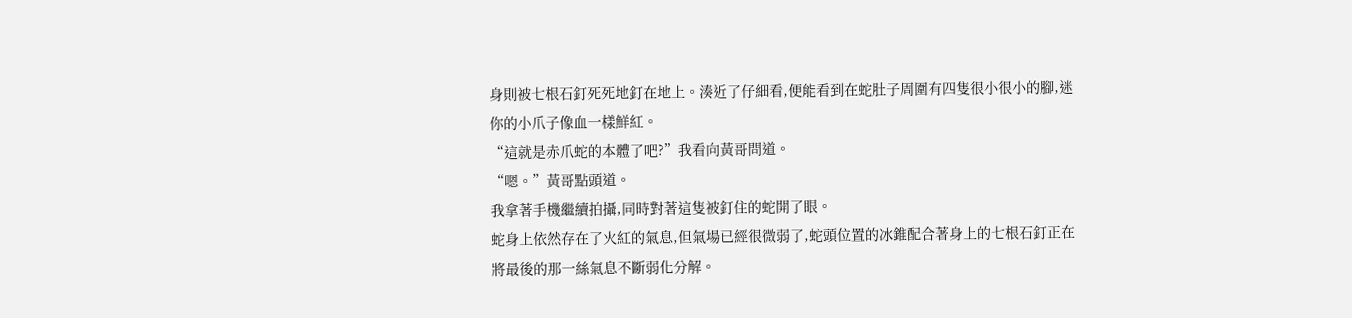身則被七根石釘死死地釘在地上。湊近了仔細看,便能看到在蛇肚子周圍有四隻很小很小的腳,迷你的小爪子像血一樣鮮紅。
“這就是赤爪蛇的本體了吧?”我看向黃哥問道。
“嗯。”黃哥點頭道。
我拿著手機繼續拍攝,同時對著這隻被釘住的蛇開了眼。
蛇身上依然存在了火紅的氣息,但氣場已經很微弱了,蛇頭位置的冰錐配合著身上的七根石釘正在將最後的那一絲氣息不斷弱化分解。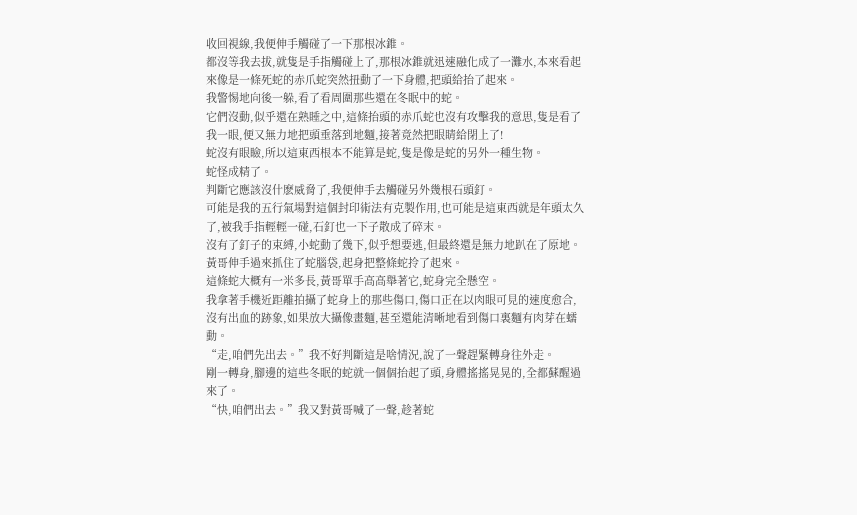收回視線,我便伸手觸碰了一下那根冰錐。
都沒等我去拔,就隻是手指觸碰上了,那根冰錐就迅速融化成了一灘水,本來看起來像是一條死蛇的赤爪蛇突然扭動了一下身體,把頭給抬了起來。
我警惕地向後一躲,看了看周圍那些還在冬眠中的蛇。
它們沒動,似乎還在熟睡之中,這條抬頭的赤爪蛇也沒有攻擊我的意思,隻是看了我一眼,便又無力地把頭垂落到地麵,接著竟然把眼睛給閉上了!
蛇沒有眼瞼,所以這東西根本不能算是蛇,隻是像是蛇的另外一種生物。
蛇怪成精了。
判斷它應該沒什麽威脅了,我便伸手去觸碰另外幾根石頭釘。
可能是我的五行氣場對這個封印術法有克製作用,也可能是這東西就是年頭太久了,被我手指輕輕一碰,石釘也一下子散成了碎末。
沒有了釘子的束縛,小蛇動了幾下,似乎想要逃,但最終還是無力地趴在了原地。
黃哥伸手過來抓住了蛇腦袋,起身把整條蛇拎了起來。
這條蛇大概有一米多長,黃哥單手高高舉著它,蛇身完全懸空。
我拿著手機近距離拍攝了蛇身上的那些傷口,傷口正在以肉眼可見的速度愈合,沒有出血的跡象,如果放大攝像畫麵,甚至還能清晰地看到傷口裏麵有肉芽在蠕動。
“走,咱們先出去。”我不好判斷這是啥情況,說了一聲趕緊轉身往外走。
剛一轉身,腳邊的這些冬眠的蛇就一個個抬起了頭,身體搖搖晃晃的,全都蘇醒過來了。
“快,咱們出去。”我又對黃哥喊了一聲,趁著蛇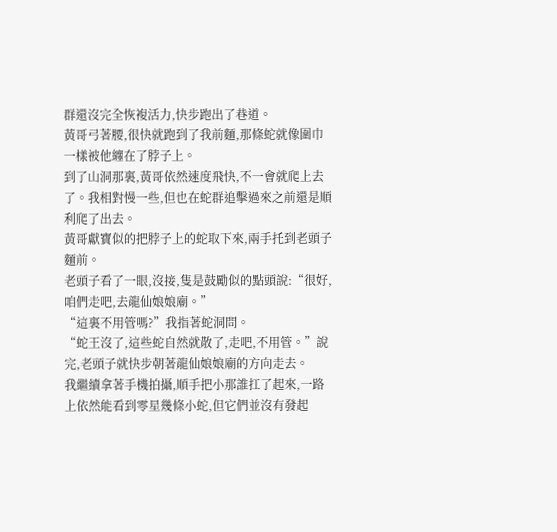群還沒完全恢複活力,快步跑出了巷道。
黃哥弓著腰,很快就跑到了我前麵,那條蛇就像圍巾一樣被他纏在了脖子上。
到了山洞那裏,黃哥依然速度飛快,不一會就爬上去了。我相對慢一些,但也在蛇群追擊過來之前還是順利爬了出去。
黃哥獻寶似的把脖子上的蛇取下來,兩手托到老頭子麵前。
老頭子看了一眼,沒接,隻是鼓勵似的點頭說:“很好,咱們走吧,去龍仙娘娘廟。”
“這裏不用管嗎?”我指著蛇洞問。
“蛇王沒了,這些蛇自然就散了,走吧,不用管。”說完,老頭子就快步朝著龍仙娘娘廟的方向走去。
我繼續拿著手機拍攝,順手把小那誰扛了起來,一路上依然能看到零星幾條小蛇,但它們並沒有發起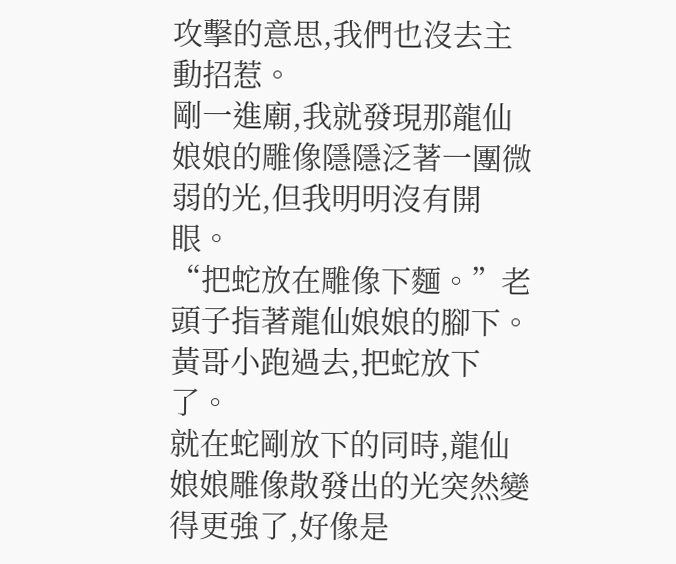攻擊的意思,我們也沒去主動招惹。
剛一進廟,我就發現那龍仙娘娘的雕像隱隱泛著一團微弱的光,但我明明沒有開眼。
“把蛇放在雕像下麵。”老頭子指著龍仙娘娘的腳下。
黃哥小跑過去,把蛇放下了。
就在蛇剛放下的同時,龍仙娘娘雕像散發出的光突然變得更強了,好像是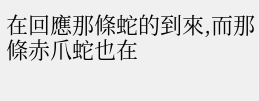在回應那條蛇的到來,而那條赤爪蛇也在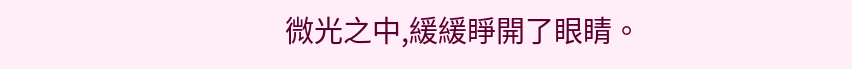微光之中,緩緩睜開了眼睛。